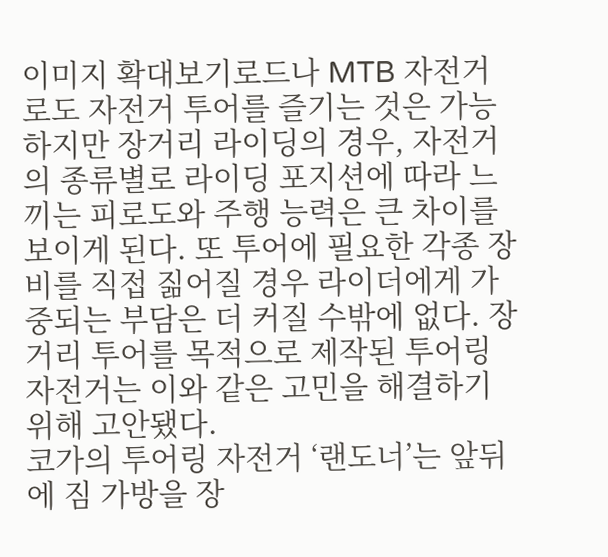이미지 확대보기로드나 MTB 자전거로도 자전거 투어를 즐기는 것은 가능하지만 장거리 라이딩의 경우, 자전거의 종류별로 라이딩 포지션에 따라 느끼는 피로도와 주행 능력은 큰 차이를 보이게 된다. 또 투어에 필요한 각종 장비를 직접 짊어질 경우 라이더에게 가중되는 부담은 더 커질 수밖에 없다. 장거리 투어를 목적으로 제작된 투어링 자전거는 이와 같은 고민을 해결하기 위해 고안됐다.
코가의 투어링 자전거 ‘랜도너’는 앞뒤에 짐 가방을 장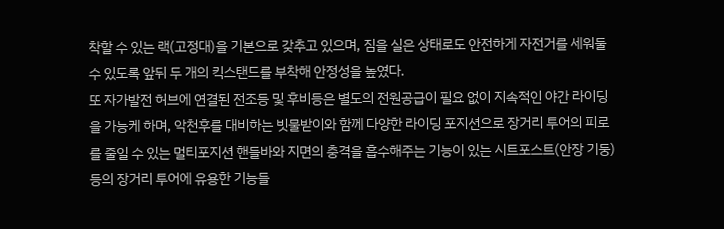착할 수 있는 랙(고정대)을 기본으로 갖추고 있으며, 짐을 실은 상태로도 안전하게 자전거를 세워둘 수 있도록 앞뒤 두 개의 킥스탠드를 부착해 안정성을 높였다.
또 자가발전 허브에 연결된 전조등 및 후비등은 별도의 전원공급이 필요 없이 지속적인 야간 라이딩을 가능케 하며, 악천후를 대비하는 빗물받이와 함께 다양한 라이딩 포지션으로 장거리 투어의 피로를 줄일 수 있는 멀티포지션 핸들바와 지면의 충격을 흡수해주는 기능이 있는 시트포스트(안장 기둥) 등의 장거리 투어에 유용한 기능들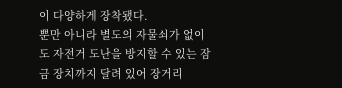이 다양하게 장착됐다.
뿐만 아니라 별도의 자물쇠가 없이도 자전거 도난을 방지할 수 있는 잠금 장치까지 달려 있어 장거리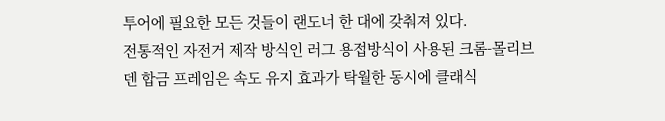투어에 필요한 모든 것들이 랜도너 한 대에 갖춰져 있다.
전통적인 자전거 제작 방식인 러그 용접방식이 사용된 크롬-몰리브덴 합금 프레임은 속도 유지 효과가 탁월한 동시에 클래식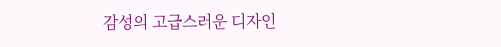감성의 고급스러운 디자인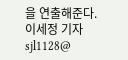을 연출해준다.
이세정 기자 sjl1128@